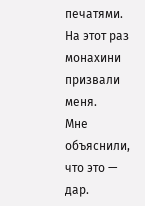печатями.
На этот раз монахини призвали меня.
Мне объяснили, что это — дар.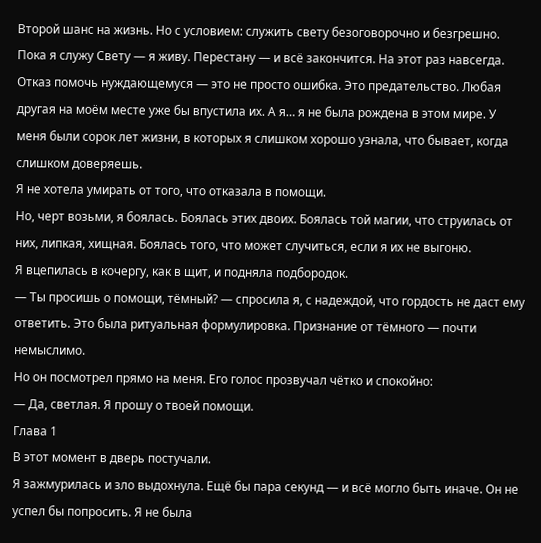Второй шанс на жизнь. Но с условием: служить свету безоговорочно и безгрешно. Пока я служу Свету — я живу. Перестану — и всё закончится. На этот раз навсегда.
Отказ помочь нуждающемуся — это не просто ошибка. Это предательство. Любая другая на моём месте уже бы впустила их. А я… я не была рождена в этом мире. У меня были сорок лет жизни, в которых я слишком хорошо узнала, что бывает, когда слишком доверяешь.
Я не хотела умирать от того, что отказала в помощи.
Но, черт возьми, я боялась. Боялась этих двоих. Боялась той магии, что струилась от них, липкая, хищная. Боялась того, что может случиться, если я их не выгоню.
Я вцепилась в кочергу, как в щит, и подняла подбородок.
— Ты просишь о помощи, тёмный? — спросила я, с надеждой, что гордость не даст ему ответить. Это была ритуальная формулировка. Признание от тёмного — почти немыслимо.
Но он посмотрел прямо на меня. Его голос прозвучал чётко и спокойно:
— Да, светлая. Я прошу о твоей помощи.
Глава 1
В этот момент в дверь постучали.
Я зажмурилась и зло выдохнула. Ещё бы пара секунд — и всё могло быть иначе. Он не успел бы попросить. Я не была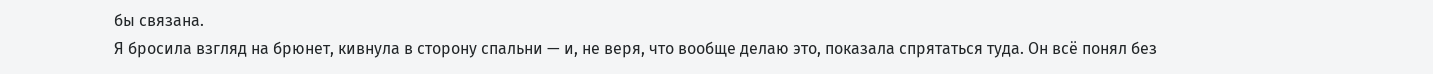бы связана.
Я бросила взгляд на брюнет, кивнула в сторону спальни — и, не веря, что вообще делаю это, показала спрятаться туда. Он всё понял без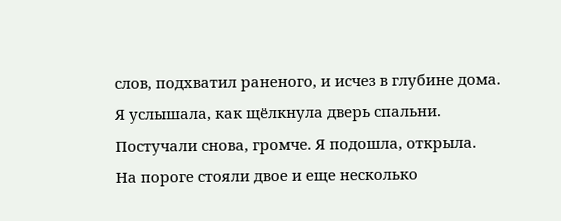слов, подхватил раненого, и исчез в глубине дома. Я услышала, как щёлкнула дверь спальни.
Постучали снова, громче. Я подошла, открыла.
На пороге стояли двое и еще несколько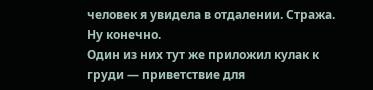человек я увидела в отдалении. Стража. Ну конечно.
Один из них тут же приложил кулак к груди — приветствие для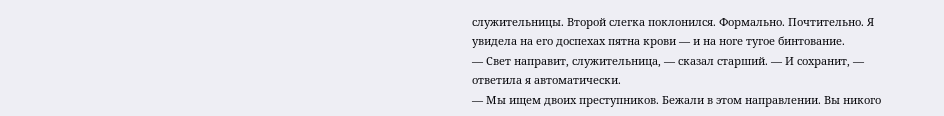служительницы. Второй слегка поклонился. Формально. Почтительно. Я увидела на его доспехах пятна крови — и на ноге тугое бинтование.
— Свет направит, служительница, — сказал старший. — И сохранит, — ответила я автоматически.
— Мы ищем двоих преступников. Бежали в этом направлении. Вы никого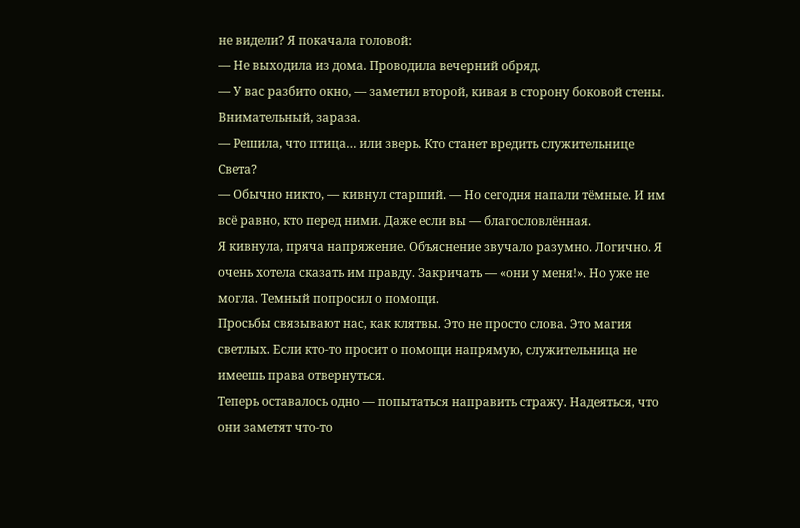не видели? Я покачала головой:
— Не выходила из дома. Проводила вечерний обряд.
— У вас разбито окно, — заметил второй, кивая в сторону боковой стены. Внимательный, зараза.
— Решила, что птица… или зверь. Кто станет вредить служительнице Света?
— Обычно никто, — кивнул старший. — Но сегодня напали тёмные. И им всё равно, кто перед ними. Даже если вы — благословлённая.
Я кивнула, пряча напряжение. Объяснение звучало разумно. Логично. Я очень хотела сказать им правду. Закричать — «они у меня!». Но уже не могла. Темный попросил о помощи.
Просьбы связывают нас, как клятвы. Это не просто слова. Это магия светлых. Если кто-то просит о помощи напрямую, служительница не имеешь права отвернуться.
Теперь оставалось одно — попытаться направить стражу. Надеяться, что они заметят что-то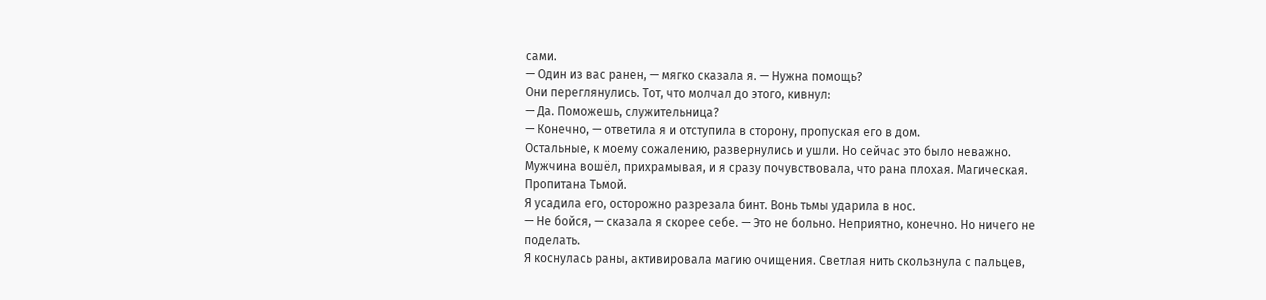сами.
— Один из вас ранен, — мягко сказала я. — Нужна помощь?
Они переглянулись. Тот, что молчал до этого, кивнул:
— Да. Поможешь, служительница?
— Конечно, — ответила я и отступила в сторону, пропуская его в дом.
Остальные, к моему сожалению, развернулись и ушли. Но сейчас это было неважно. Мужчина вошёл, прихрамывая, и я сразу почувствовала, что рана плохая. Магическая. Пропитана Тьмой.
Я усадила его, осторожно разрезала бинт. Вонь тьмы ударила в нос.
— Не бойся, — сказала я скорее себе. — Это не больно. Неприятно, конечно. Но ничего не поделать.
Я коснулась раны, активировала магию очищения. Светлая нить скользнула с пальцев,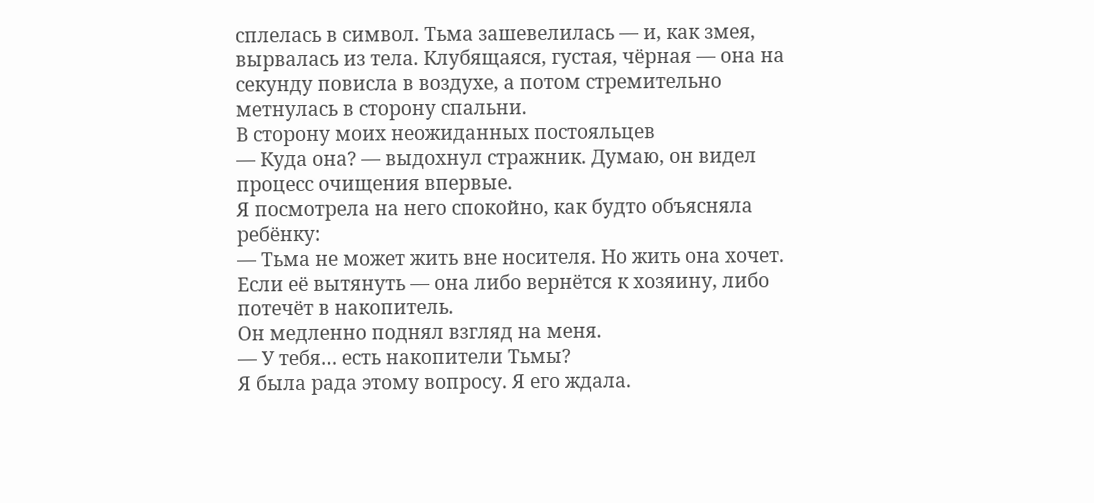сплелась в символ. Тьма зашевелилась — и, как змея, вырвалась из тела. Клубящаяся, густая, чёрная — она на секунду повисла в воздухе, а потом стремительно метнулась в сторону спальни.
В сторону моих неожиданных постояльцев
— Куда она? — выдохнул стражник. Думаю, он видел процесс очищения впервые.
Я посмотрела на него спокойно, как будто объясняла ребёнку:
— Тьма не может жить вне носителя. Но жить она хочет. Если её вытянуть — она либо вернётся к хозяину, либо потечёт в накопитель.
Он медленно поднял взгляд на меня.
— У тебя… есть накопители Тьмы?
Я была рада этому вопросу. Я его ждала.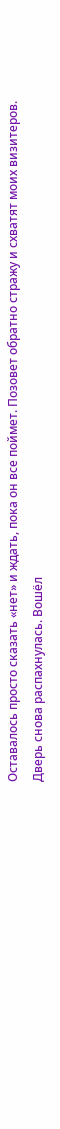Оставалось просто сказать «нет» и ждать, пока он все поймет. Позовет обратно стражу и схватят моих визитеров.
Дверь снова распахнулась. Вошёл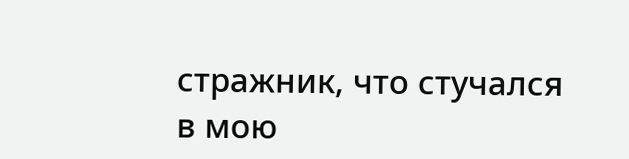стражник, что стучался в мою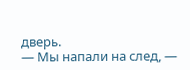дверь.
— Мы напали на след, —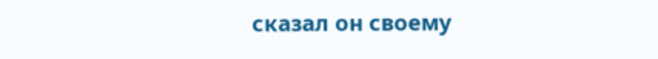сказал он своему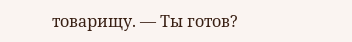товарищу. — Ты готов?